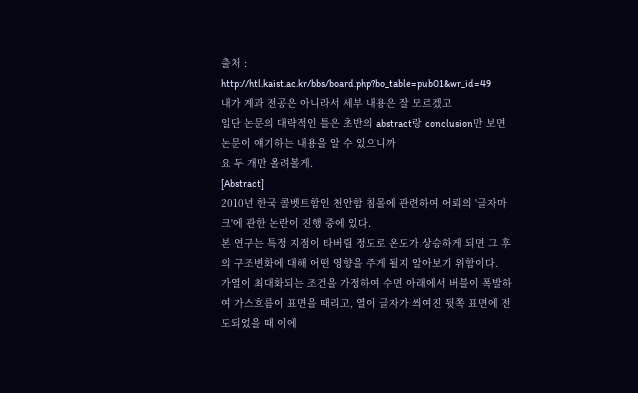출처 :
http://htl.kaist.ac.kr/bbs/board.php?bo_table=pub01&wr_id=49
내가 계과 전공은 아니라서 세부 내용은 잘 모르겠고
일단 논문의 대략적인 틀은 초반의 abstract랑 conclusion만 보면
논문이 얘기하는 내용을 알 수 있으니까
요 두 개만 올려볼게.
[Abstract]
2010년 한국 콜벳트함인 천안함 침몰에 관련하여 어뢰의 '글자마크'에 관한 논란이 진행 중에 있다.
본 연구는 특정 지점이 타버릴 정도로 온도가 상승하게 되면 그 후의 구조변화에 대해 어떤 영향을 주게 될지 알아보기 위함이다.
가열이 최대화되는 조건을 가정하여 수면 아래에서 버블이 폭발하여 가스흐름이 표면을 때리고, 열이 글자가 씌여진 뒷쪽 표면에 전도되었을 때 이에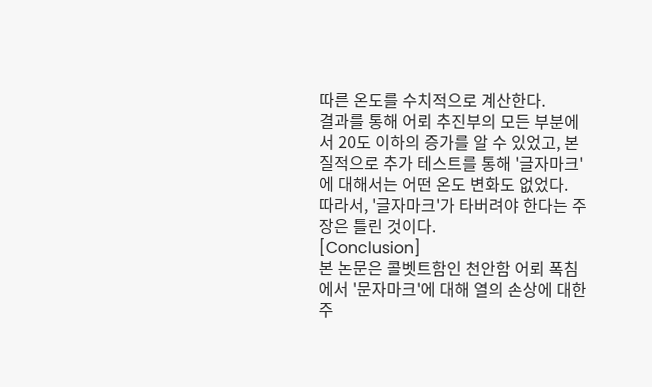따른 온도를 수치적으로 계산한다.
결과를 통해 어뢰 추진부의 모든 부분에서 20도 이하의 증가를 알 수 있었고, 본질적으로 추가 테스트를 통해 '글자마크'에 대해서는 어떤 온도 변화도 없었다.
따라서, '글자마크'가 타버려야 한다는 주장은 틀린 것이다.
[Conclusion]
본 논문은 콜벳트함인 천안함 어뢰 폭침에서 '문자마크'에 대해 열의 손상에 대한 주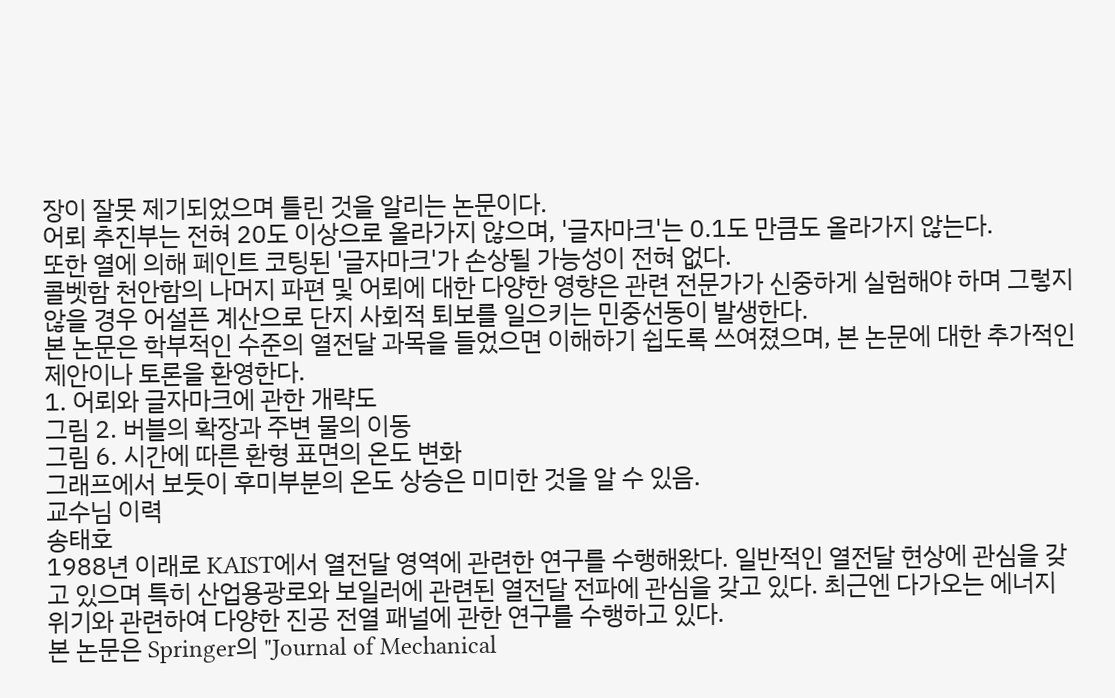장이 잘못 제기되었으며 틀린 것을 알리는 논문이다.
어뢰 추진부는 전혀 20도 이상으로 올라가지 않으며, '글자마크'는 0.1도 만큼도 올라가지 않는다.
또한 열에 의해 페인트 코팅된 '글자마크'가 손상될 가능성이 전혀 없다.
콜벳함 천안함의 나머지 파편 및 어뢰에 대한 다양한 영향은 관련 전문가가 신중하게 실험해야 하며 그렇지 않을 경우 어설픈 계산으로 단지 사회적 퇴보를 일으키는 민중선동이 발생한다.
본 논문은 학부적인 수준의 열전달 과목을 들었으면 이해하기 쉽도록 쓰여졌으며, 본 논문에 대한 추가적인 제안이나 토론을 환영한다.
1. 어뢰와 글자마크에 관한 개략도
그림 2. 버블의 확장과 주변 물의 이동
그림 6. 시간에 따른 환형 표면의 온도 변화
그래프에서 보듯이 후미부분의 온도 상승은 미미한 것을 알 수 있음.
교수님 이력
송태호
1988년 이래로 KAIST에서 열전달 영역에 관련한 연구를 수행해왔다. 일반적인 열전달 현상에 관심을 갖고 있으며 특히 산업용광로와 보일러에 관련된 열전달 전파에 관심을 갖고 있다. 최근엔 다가오는 에너지 위기와 관련하여 다양한 진공 전열 패널에 관한 연구를 수행하고 있다.
본 논문은 Springer의 "Journal of Mechanical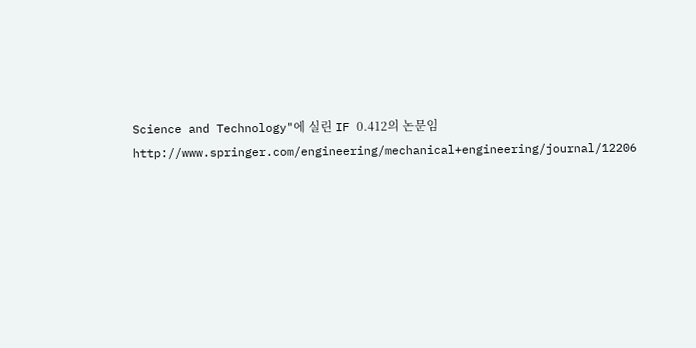Science and Technology"에 실린 IF 0.412의 논문임
http://www.springer.com/engineering/mechanical+engineering/journal/12206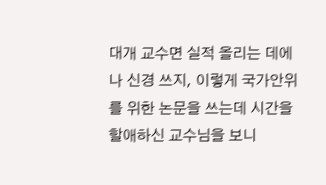대개 교수면 실적 올리는 데에나 신경 쓰지, 이렇게 국가안위를 위한 논문을 쓰는데 시간을 할애하신 교수님을 보니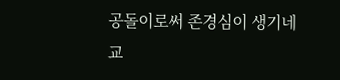공돌이로써 존경심이 생기네
교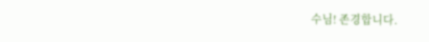수님! 존경합니다.